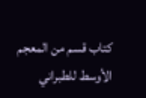كتاب قسم من المعجم الأوسط للطبراني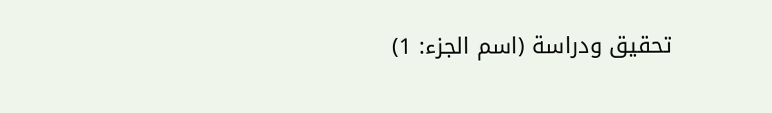تحقيق ودراسة (اسم الجزء: 1)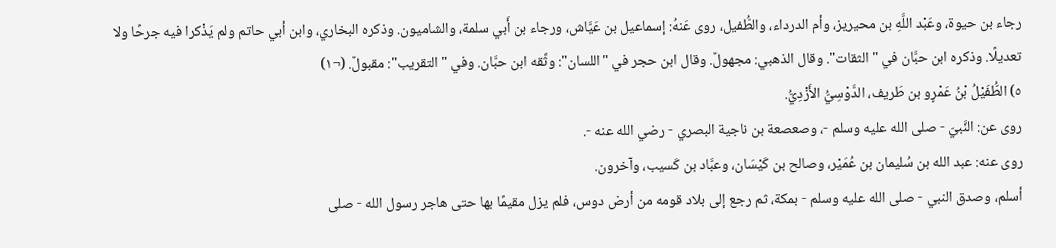رجاء بن حيوة، وعَبْد اللَّهِ بن محيريز، وأم الدرداء، والطُّفيل، روى عَنهُ: إسماعيل بن عَيَّاش، ورجاء بن أَبي سلمة، والشاميون. وذكره البخاري، وابن أبي حاتم ولم يَذْكرا فيه جرحًا ولا تعديلًا. وذكره ابن حبَّان في "الثقات". وقال الذهبي: مجهولٌ. وقال ابن حجر في "اللسان": وثَّقه ابن حبَّان. وفي "التقريب": مقبولٌ. (¬١)
٥) الطُّفَيْلُ بْنُ عَمْرٍو بن طَريف، الدَّوْسِيُّ الأَزْدِيُّ.
روى عن: النَّبيّ - صلى الله عليه وسلم -، وصعصعة بن ناجية البصري - رضي الله عنه -.
روى عنه: عبد الله بن سُليمان بن عُمَيْر، وصالح بن كَيْسَان، وعبَّاد بن كَسيب، وآخرون.
أسلم، وصدق النبي - صلى الله عليه وسلم - بمكة، ثم رجع إلى بلاد قومه من أرض دوس، فلم يزل مقيمًا بها حتى هاجر رسول الله - صلى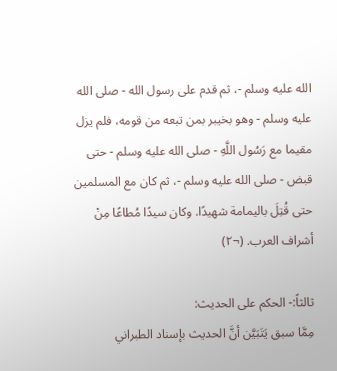الله عليه وسلم -، ثم قدم على رسول الله - صلى الله عليه وسلم - وهو بخيبر بمن تبعه من قومه، فلم يزل مقيما مع رَسُول اللَّهِ - صلى الله عليه وسلم - حتى قبض - صلى الله عليه وسلم -، ثم كان مع المسلمين حتى قُتِلَ باليمامة شهيدًا. وكان سيدًا مُطاعًا مِنْ أشراف العرب. (¬٢)

ثالثاً:- الحكم على الحديث:
مِمَّا سبق يَتَبَيَّن أنَّ الحديث بإسناد الطبراني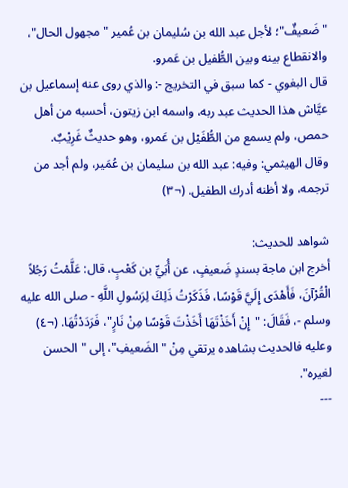"ضَعيفٌ"؛ لأجل عبد الله بن سُليمان بن عُمير "مجهول الحال"، والانقطاع بينه وبين الطُّفيل بن عَمرو.
قال البغوي - كما سبق في التخريج -: والذي روى عنه إسماعيل بن عيَّاش هذا الحديث عبد ربه، واسمه ابن زيتون، أحسبه من أهل حمص، ولم يسمع من الطُّفَيْل بن عَمرو، وهو حديثٌ غَرِيْبٌ.
وقال الهيثمي: وفيه: عبد الله بن سليمان بن عُمَير، ولم أجد من ترجمه، ولا أظنه أدرك الطفيل. (¬٣)

شواهد للحديث:
أخرج ابن ماجة بسندٍ ضَعيفٍ، عن أُبَيِّ بن كَعْبٍ، قال: عَلَّمْتُ رَجُلاً الْقُرْآنَ، فَأَهْدَى إِلَيَّ قَوْسًا، فَذَكَرْتُ ذَلِكَ لِرَسُولِ اللَّهِ - صلى الله عليه وسلم -، فَقَالَ: "إِنْ أَخَذْتَهَا أَخَذْتَ قَوْسًا مِنْ نَارٍ"، فَرَدَدْتُهَا. (¬٤)
وعليه فالحديث بشاهده يرتقي مِنْ "الضَعيفِ"، إلى "الحسن لغيره".
---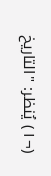(¬١) يُنظر: "التاريخ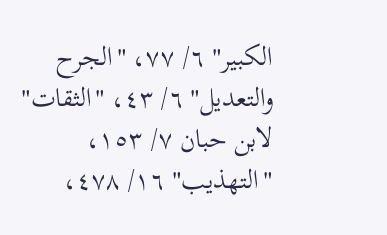الكبير" ٦/ ٧٧، "الجرح والتعديل" ٦/ ٤٣، "الثقات" لابن حبان ٧/ ١٥٣، "التهذيب" ١٦/ ٤٧٨،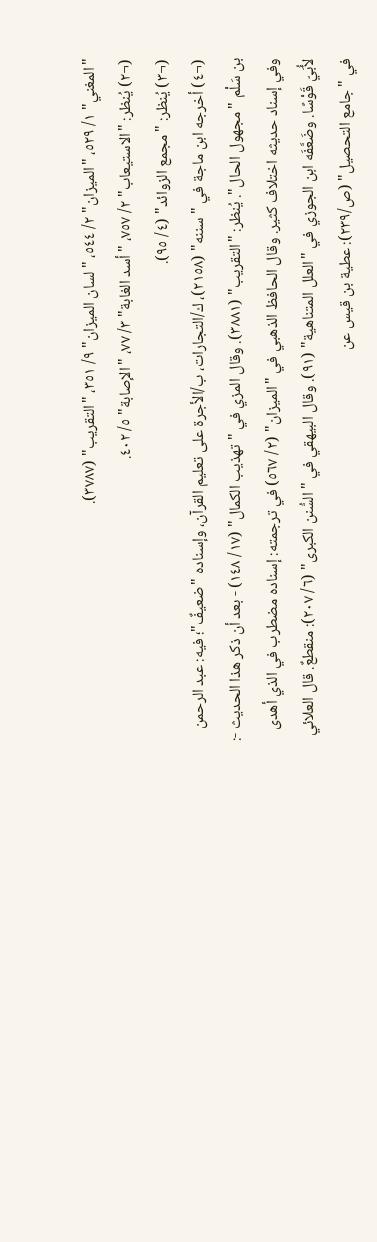"المغني" ١/ ٥٢٩، "الميزان" ٢/ ٥٤٤، "لسان الميزان" ٩/ ٣٥١، "التقريب" (٣٧٨٧).
(¬٢) يُنظر: "الاستيعاب" ٢/ ٧٥٧، "أسد الغابة" ٣/ ٧٧، "الإصابة" ٥/ ٤٠٢.
(¬٣) يُنظر: "مجمع الزوائد" (٤/ ٩٥).
(¬٤) أخرجه ابن ماجة في "سننه" (٢١٥٨)، ك/التجارات، ب/الأجرة على تعليم القرآن، وإسناده "ضعيفٌ"؛ فيه: عبد الرحمن بن سَلْم "مجهول الحال". يُنظر: "التقريب" (٣٨٨١). وقال المزي في "تهذيب الكمال" (١٧/ ١٤٨) - بعد أن ذكر هذا الحديث -: وفي إسناد حديثه اختلاف كثير. وقال الحافظ الذهبي في "الميزان" (٢/ ٥٦٧) في ترجمته: إسناده مضطرب في الذي أهدى لأُبَيّ قَوْسًا. وضَعَّفَه ابن الجوزي في "العلل المتناهية" (٩١). وقال البيهقي في "السُّنن الكبرى" (٦/ ٢٠٧): منقطعٌ. قال العلائي في "جامع التحصيل" (ص/٢٣٩): عطية بن قيس عن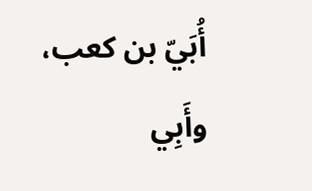أُبَيّ بن كعب، وأَبِي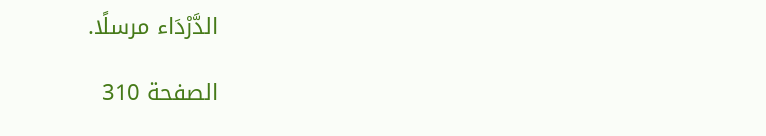الدَّرْدَاء مرسلًا.

الصفحة 310